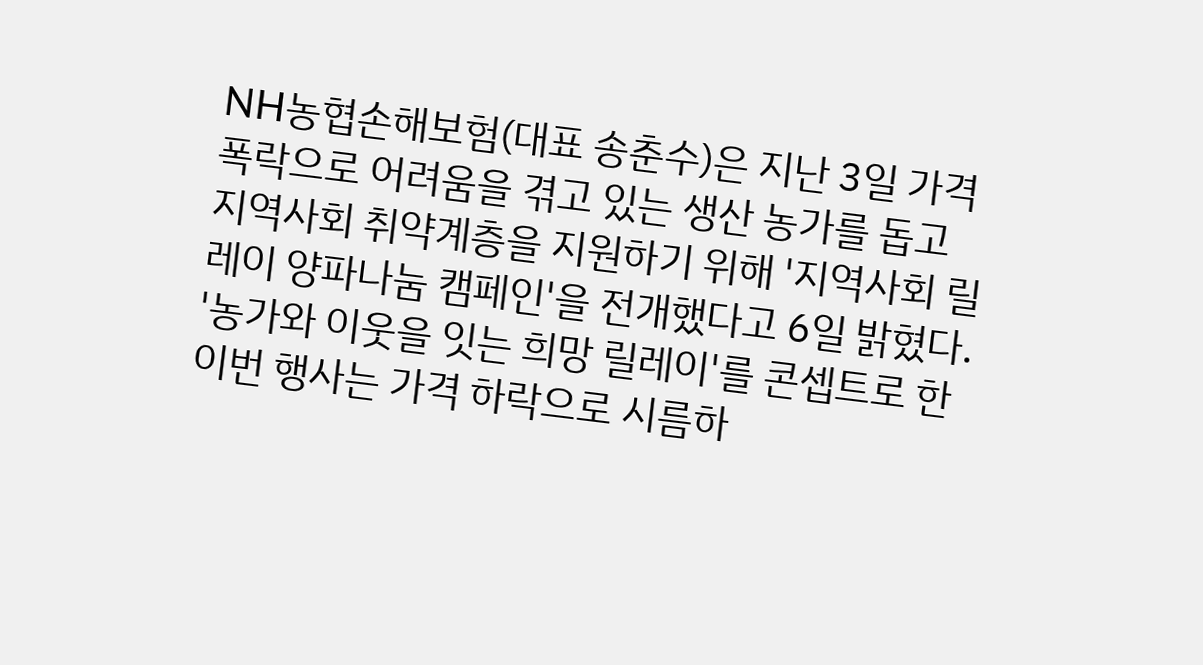NH농협손해보험(대표 송춘수)은 지난 3일 가격 폭락으로 어려움을 겪고 있는 생산 농가를 돕고 지역사회 취약계층을 지원하기 위해 '지역사회 릴레이 양파나눔 캠페인'을 전개했다고 6일 밝혔다.
'농가와 이웃을 잇는 희망 릴레이'를 콘셉트로 한 이번 행사는 가격 하락으로 시름하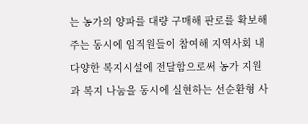는 농가의 양파를 대량 구매해 판로를 확보해주는 동시에 임직원들이 참여해 지역사회 내 다양한 복지시설에 전달함으로써 농가 지원과 복지 나눔을 동시에 실현하는 선순환형 사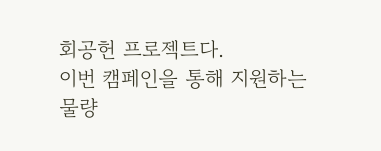회공헌 프로젝트다.
이번 캠페인을 통해 지원하는 물량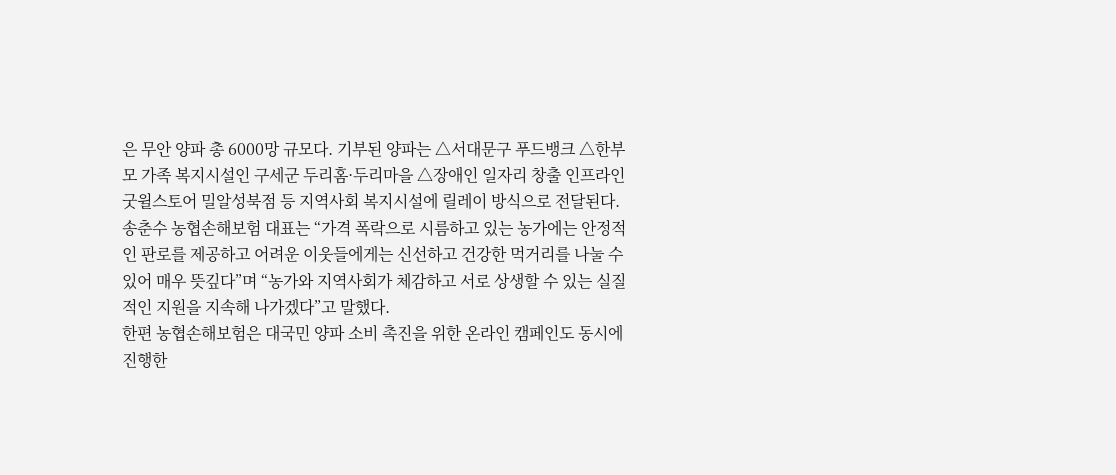은 무안 양파 총 6000망 규모다. 기부된 양파는 △서대문구 푸드뱅크 △한부모 가족 복지시설인 구세군 두리홈·두리마을 △장애인 일자리 창출 인프라인 굿윌스토어 밀알성북점 등 지역사회 복지시설에 릴레이 방식으로 전달된다.
송춘수 농협손해보험 대표는 “가격 폭락으로 시름하고 있는 농가에는 안정적인 판로를 제공하고 어려운 이웃들에게는 신선하고 건강한 먹거리를 나눌 수 있어 매우 뜻깊다”며 “농가와 지역사회가 체감하고 서로 상생할 수 있는 실질적인 지원을 지속해 나가겠다”고 말했다.
한편 농협손해보험은 대국민 양파 소비 촉진을 위한 온라인 캠페인도 동시에 진행한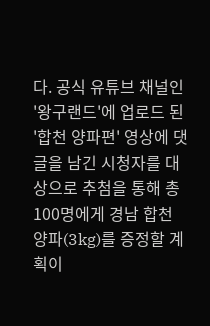다. 공식 유튜브 채널인 '왕구랜드'에 업로드 된 '합천 양파편' 영상에 댓글을 남긴 시청자를 대상으로 추첨을 통해 총 100명에게 경남 합천 양파(3kg)를 증정할 계획이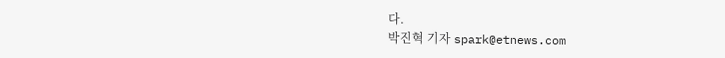다.
박진혁 기자 spark@etnews.com